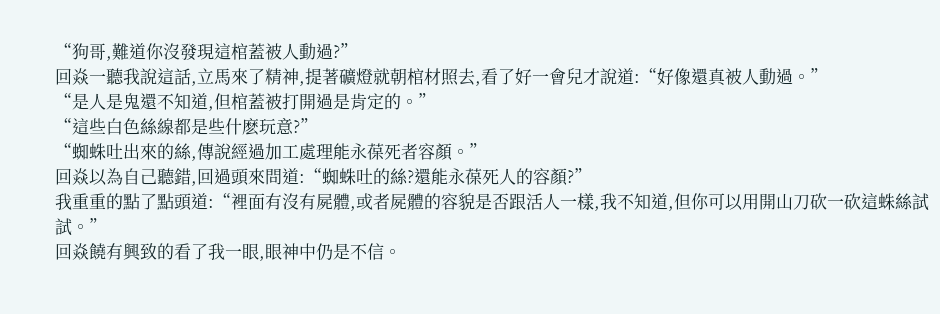“狗哥,難道你沒發現這棺蓋被人動過?”
回焱一聽我說這話,立馬來了精神,提著礦燈就朝棺材照去,看了好一會兒才說道:“好像還真被人動過。”
“是人是鬼還不知道,但棺蓋被打開過是肯定的。”
“這些白色絲線都是些什麽玩意?”
“蜘蛛吐出來的絲,傳說經過加工處理能永葆死者容顏。”
回焱以為自己聽錯,回過頭來問道:“蜘蛛吐的絲?還能永葆死人的容顏?”
我重重的點了點頭道:“裡面有沒有屍體,或者屍體的容貌是否跟活人一樣,我不知道,但你可以用開山刀砍一砍這蛛絲試試。”
回焱饒有興致的看了我一眼,眼神中仍是不信。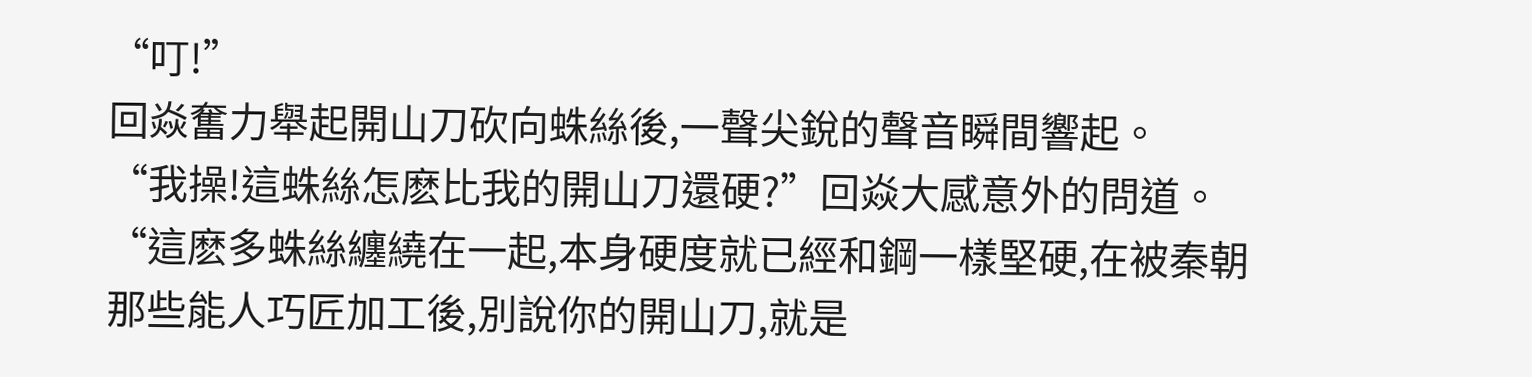“叮!”
回焱奮力舉起開山刀砍向蛛絲後,一聲尖銳的聲音瞬間響起。
“我操!這蛛絲怎麽比我的開山刀還硬?”回焱大感意外的問道。
“這麽多蛛絲纏繞在一起,本身硬度就已經和鋼一樣堅硬,在被秦朝那些能人巧匠加工後,別說你的開山刀,就是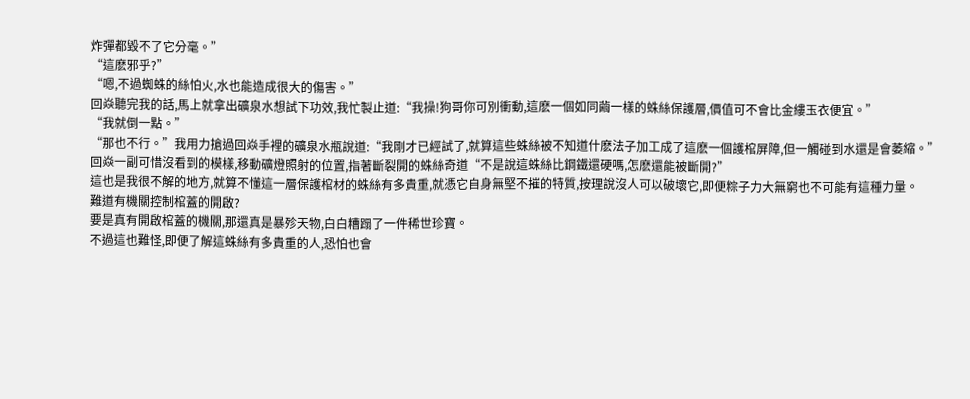炸彈都毀不了它分毫。”
“這麽邪乎?”
“嗯,不過蜘蛛的絲怕火,水也能造成很大的傷害。”
回焱聽完我的話,馬上就拿出礦泉水想試下功效,我忙製止道:“我操!狗哥你可別衝動,這麽一個如同繭一樣的蛛絲保護層,價值可不會比金縷玉衣便宜。”
“我就倒一點。”
“那也不行。”我用力搶過回焱手裡的礦泉水瓶說道:“我剛才已經試了,就算這些蛛絲被不知道什麽法子加工成了這麽一個護棺屏障,但一觸碰到水還是會萎縮。”
回焱一副可惜沒看到的模樣,移動礦燈照射的位置,指著斷裂開的蛛絲奇道“不是說這蛛絲比鋼鐵還硬嗎,怎麽還能被斷開?”
這也是我很不解的地方,就算不懂這一層保護棺材的蛛絲有多貴重,就憑它自身無堅不摧的特質,按理說沒人可以破壞它,即便粽子力大無窮也不可能有這種力量。
難道有機關控制棺蓋的開啟?
要是真有開啟棺蓋的機關,那還真是暴殄天物,白白糟蹋了一件稀世珍寶。
不過這也難怪,即便了解這蛛絲有多貴重的人,恐怕也會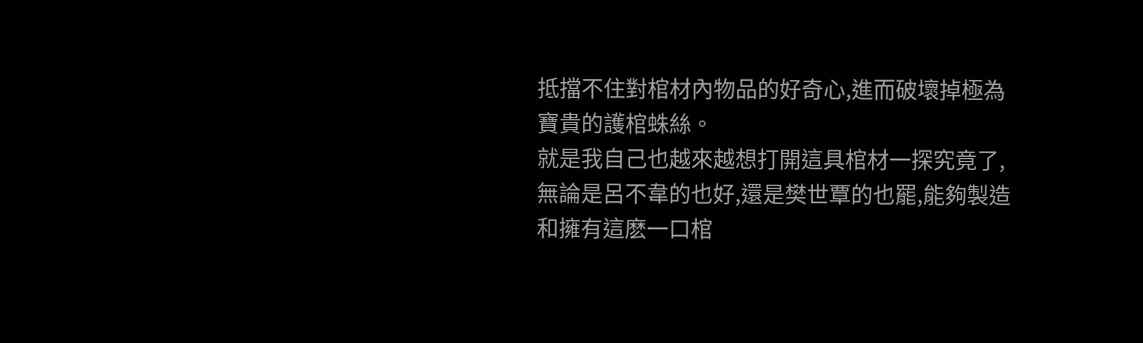抵擋不住對棺材內物品的好奇心,進而破壞掉極為寶貴的護棺蛛絲。
就是我自己也越來越想打開這具棺材一探究竟了,無論是呂不韋的也好,還是樊世覃的也罷,能夠製造和擁有這麽一口棺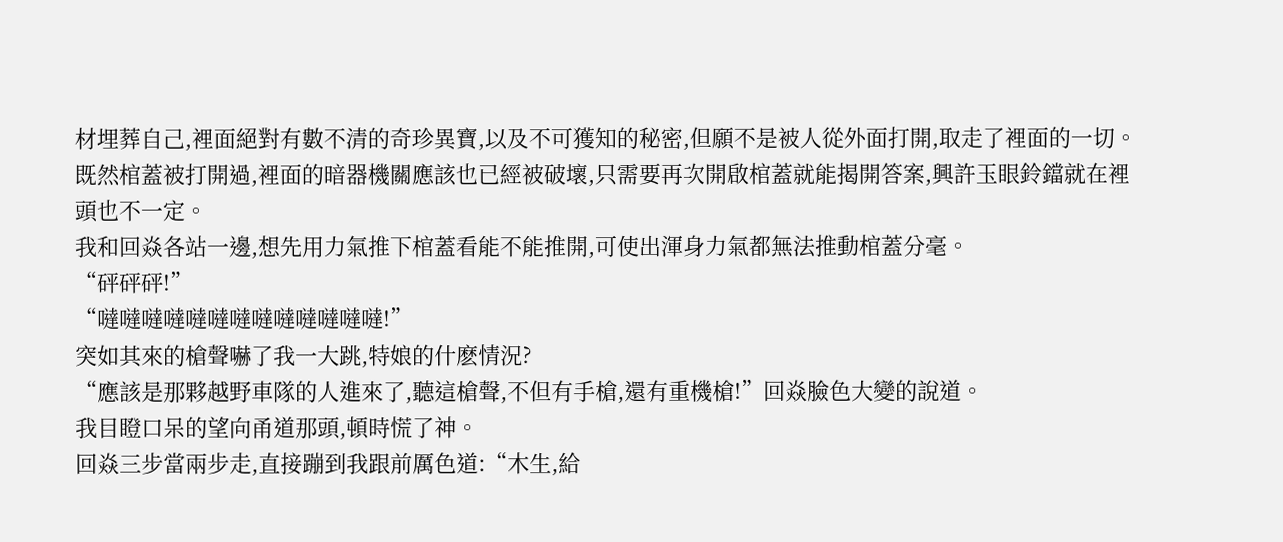材埋葬自己,裡面絕對有數不清的奇珍異寶,以及不可獲知的秘密,但願不是被人從外面打開,取走了裡面的一切。
既然棺蓋被打開過,裡面的暗器機關應該也已經被破壞,只需要再次開啟棺蓋就能揭開答案,興許玉眼鈴鐺就在裡頭也不一定。
我和回焱各站一邊,想先用力氣推下棺蓋看能不能推開,可使出渾身力氣都無法推動棺蓋分毫。
“砰砰砰!”
“噠噠噠噠噠噠噠噠噠噠噠噠噠!”
突如其來的槍聲嚇了我一大跳,特娘的什麽情況?
“應該是那夥越野車隊的人進來了,聽這槍聲,不但有手槍,還有重機槍!”回焱臉色大變的說道。
我目瞪口呆的望向甬道那頭,頓時慌了神。
回焱三步當兩步走,直接蹦到我跟前厲色道:“木生,給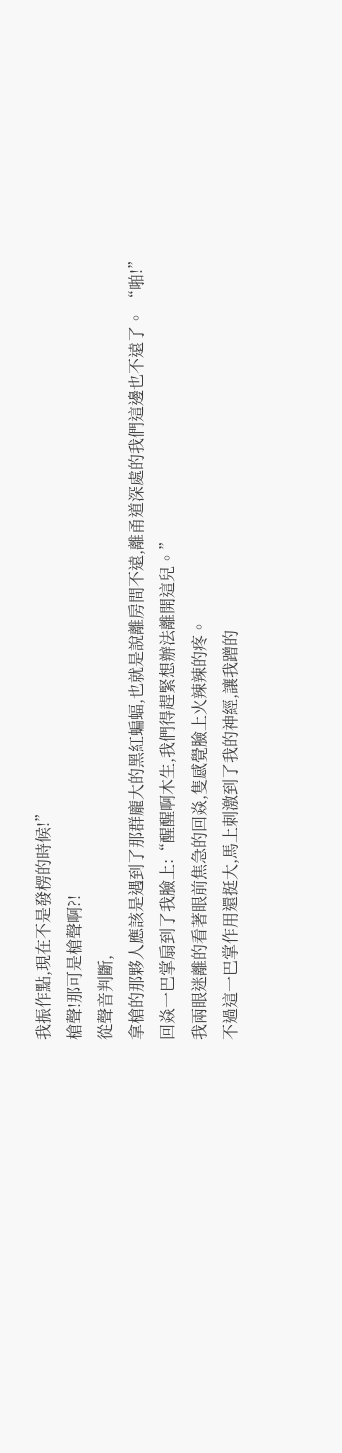我振作點,現在不是發楞的時候!”
槍聲!那可是槍聲啊?!
從聲音判斷,
拿槍的那夥人應該是遇到了那群龐大的黑紅蝙蝠,也就是說離房間不遠,離甬道深處的我們這邊也不遠了。 “啪!”
回焱一巴掌扇到了我臉上:“醒醒啊木生,我們得趕緊想辦法離開這兒。”
我兩眼迷離的看著眼前焦急的回焱,隻感覺臉上火辣辣的疼。
不過這一巴掌作用還挺大,馬上刺激到了我的神經,讓我蹭的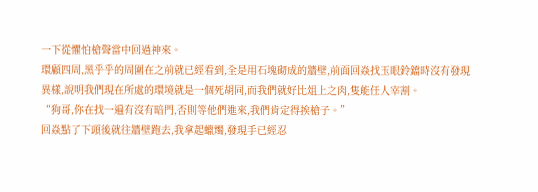一下從懼怕槍聲當中回過神來。
環顧四周,黑乎乎的周圍在之前就已經看到,全是用石塊砌成的牆壁,前面回焱找玉眼鈴鐺時沒有發現異樣,說明我們現在所處的環境就是一個死胡同,而我們就好比俎上之肉,隻能任人宰割。
“狗哥,你在找一遍有沒有暗門,否則等他們進來,我們肯定得挨槍子。”
回焱點了下頭後就往牆壁跑去,我拿起蠟燭,發現手已經忍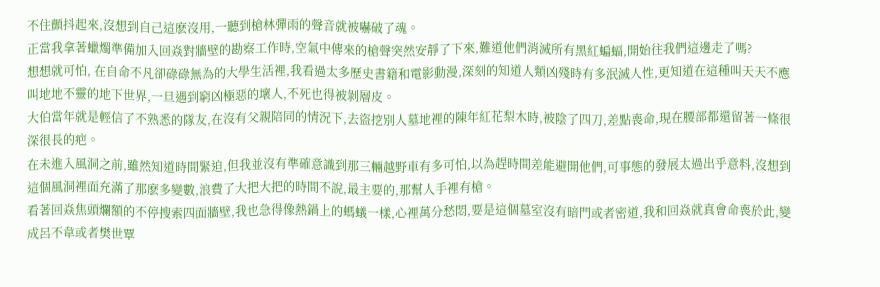不住顫抖起來,沒想到自己這麽沒用,一聽到槍林彈雨的聲音就被嚇破了魂。
正當我拿著蠟燭準備加入回焱對牆壁的勘察工作時,空氣中傳來的槍聲突然安靜了下來,難道他們消滅所有黑紅蝙蝠,開始往我們這邊走了嗎?
想想就可怕, 在自命不凡卻碌碌無為的大學生活裡,我看過太多歷史書籍和電影動漫,深刻的知道人類凶殘時有多泯滅人性,更知道在這種叫天天不應叫地地不靈的地下世界,一旦遇到窮凶極惡的壞人,不死也得被剝層皮。
大伯當年就是輕信了不熟悉的隊友,在沒有父親陪同的情況下,去盜挖別人墓地裡的陳年紅花梨木時,被陰了四刀,差點喪命,現在腰部都還留著一條很深很長的疤。
在未進入風洞之前,雖然知道時間緊迫,但我並沒有準確意識到那三輛越野車有多可怕,以為趕時間差能避開他們,可事態的發展太過出乎意料,沒想到這個風洞裡面充滿了那麽多變數,浪費了大把大把的時間不說,最主要的,那幫人手裡有槍。
看著回焱焦頭爛額的不停搜索四面牆壁,我也急得像熱鍋上的螞蟻一樣,心裡萬分愁悶,要是這個墓室沒有暗門或者密道,我和回焱就真會命喪於此,變成呂不韋或者樊世覃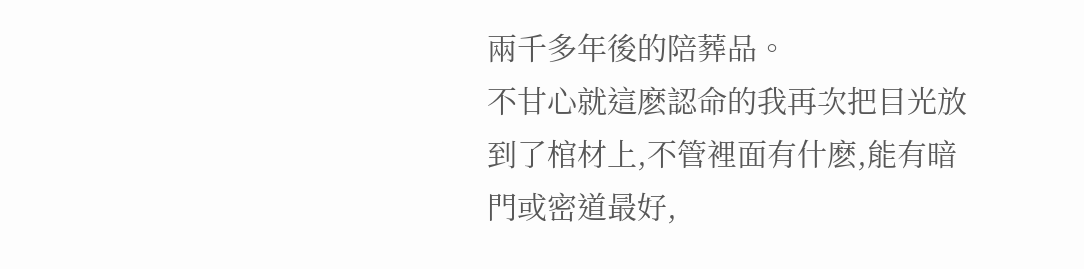兩千多年後的陪葬品。
不甘心就這麽認命的我再次把目光放到了棺材上,不管裡面有什麽,能有暗門或密道最好,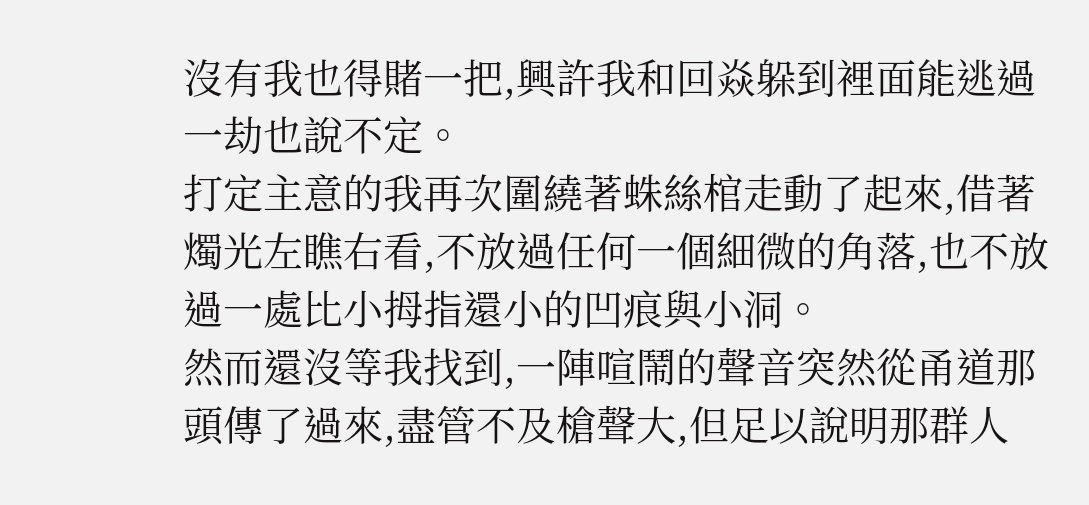沒有我也得賭一把,興許我和回焱躲到裡面能逃過一劫也說不定。
打定主意的我再次圍繞著蛛絲棺走動了起來,借著燭光左瞧右看,不放過任何一個細微的角落,也不放過一處比小拇指還小的凹痕與小洞。
然而還沒等我找到,一陣喧鬧的聲音突然從甬道那頭傳了過來,盡管不及槍聲大,但足以說明那群人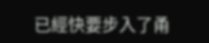已經快要步入了甬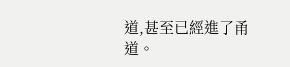道,甚至已經進了甬道。